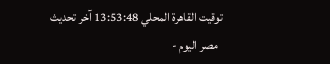توقيت القاهرة المحلي 13:53:48 آخر تحديث
  مصر اليوم -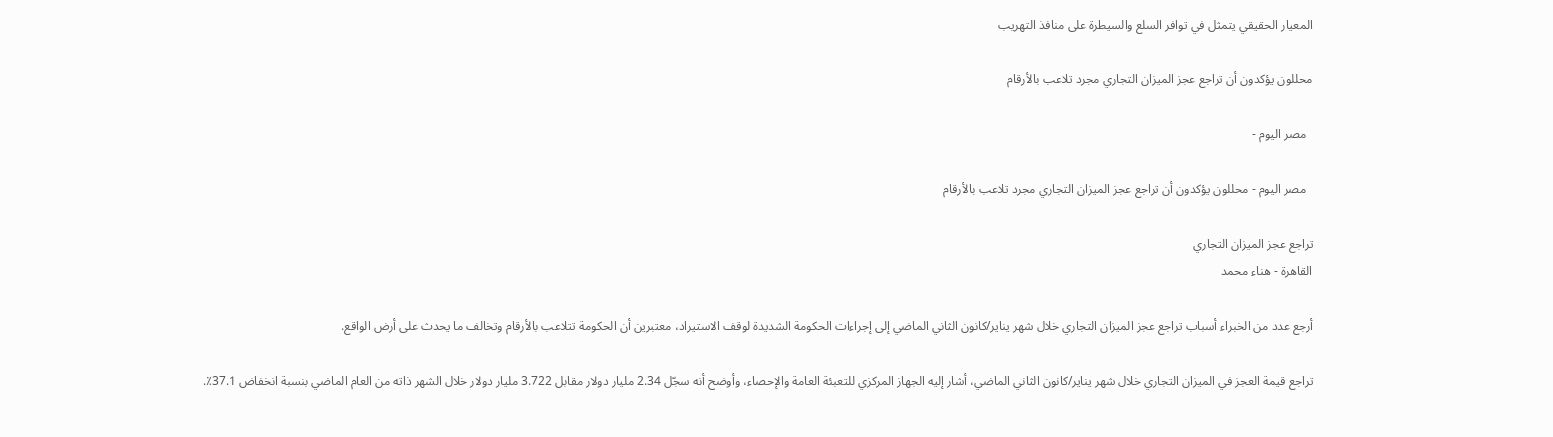المعيار الحقيقي يتمثل في توافر السلع والسيطرة على منافذ التهريب

محللون يؤكدون أن تراجع عجز الميزان التجاري مجرد تلاعب بالأرقام

  مصر اليوم -

  مصر اليوم - محللون يؤكدون أن تراجع عجز الميزان التجاري مجرد تلاعب بالأرقام

تراجع عجز الميزان التجاري
القاهرة - هناء محمد

أرجع عدد من الخبراء أسباب تراجع عجز الميزان التجاري خلال شهر يناير/كانون الثاني الماضي إلى إجراءات الحكومة الشديدة لوقف الاستيراد، معتبرين أن الحكومة تتلاعب بالأرقام وتخالف ما يحدث على أرض الواقع.

تراجع قيمة العجز في الميزان التجاري خلال شهر يناير/كانون الثاني الماضي، أشار إليه الجهاز المركزي للتعبئة العامة والإحصاء، وأوضح أنه سجّل 2.34 مليار دولار مقابل 3.722 مليار دولار خلال الشهر ذاته من العام الماضي بنسبة انخفاض 37.1٪.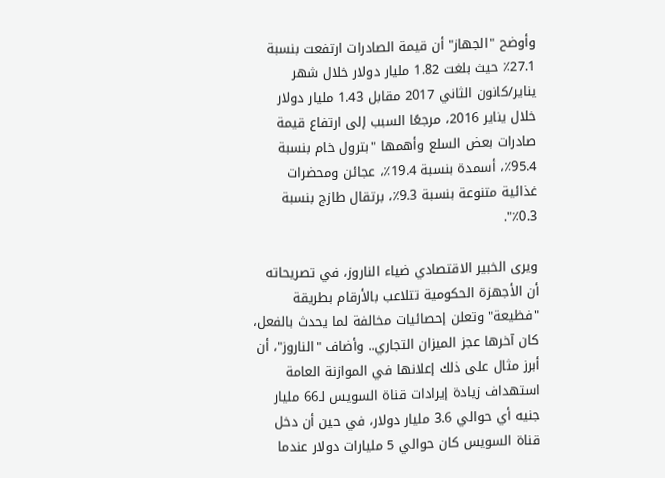وأوضح "الجهاز" أن قيمة الصادرات ارتفعت بنسبة 27.1٪ حيث بلغت 1.82 مليار دولار خلال شهر يناير/كانون الثاني 2017 مقابل 1.43 مليار دولار خلال يناير 2016، مرجعًا السبب إلى ارتفاع قيمة صادرات بعض السلع وأهمها "بترول خام بنسبة 95.4٪، أسمدة بنسبة 19.4٪، عجائن ومحضرات غذائية متنوعة بنسبة 9.3٪، برتقال طازج بنسبة 0.3٪".

ويرى الخبير الاقتصادي ضياء الناروز، في تصريحاته أن الأجهزة الحكومية تتلاعب بالأرقام بطريقة "فظيعة" وتعلن إحصائيات مخالفة لما يحدث بالفعل، كان آخرها عجز الميزان التجاري.. وأضاف "الناروز"، أن أبرز مثال على ذلك إعلانها في الموازنة العامة استهداف زيادة إيرادات قناة السويس لـ66 مليار جنيه أي حوالي 3.6 مليار دولار، في حين أن دخل قناة السويس كان حوالي 5 مليارات دولار عندما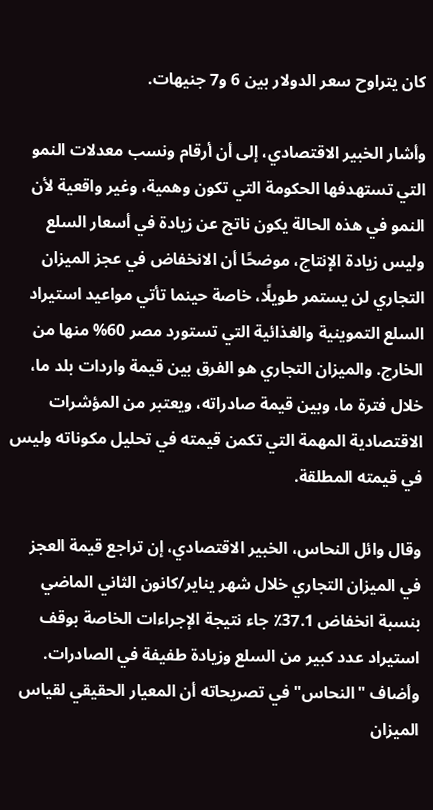كان يتراوح سعر الدولار بين 6 و7 جنيهات.

وأشار الخبير الاقتصادي، إلى أن أرقام ونسب معدلات النمو التي تستهدفها الحكومة التي تكون وهمية، وغير واقعية لأن النمو في هذه الحالة يكون ناتج عن زيادة في أسعار السلع وليس زيادة الإنتاج، موضحًا أن الانخفاض في عجز الميزان التجاري لن يستمر طويلًا، خاصة حينما تأتي مواعيد استيراد السلع التموينية والغذائية التي تستورد مصر 60% منها من الخارج. والميزان التجاري هو الفرق بين قيمة واردات بلد ما، خلال فترة ما، وبين قيمة صادراته، ويعتبر من المؤشرات الاقتصادية المهمة التي تكمن قيمته في تحليل مكوناته وليس في قيمته المطلقة.

وقال وائل النحاس، الخبير الاقتصادي، إن تراجع قيمة العجز في الميزان التجاري خلال شهر يناير/كانون الثاني الماضي بنسبة انخفاض 37.1٪ جاء نتيجة الإجراءات الخاصة بوقف استيراد عدد كبير من السلع وزيادة طفيفة في الصادرات. وأضاف "النحاس" في تصريحاته أن المعيار الحقيقي لقياس الميزان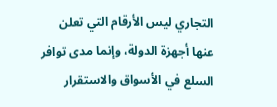التجاري ليس الأرقام التي تعلن عنها أجهزة الدولة، وإنما مدى توافر السلع في الأسواق والاستقرار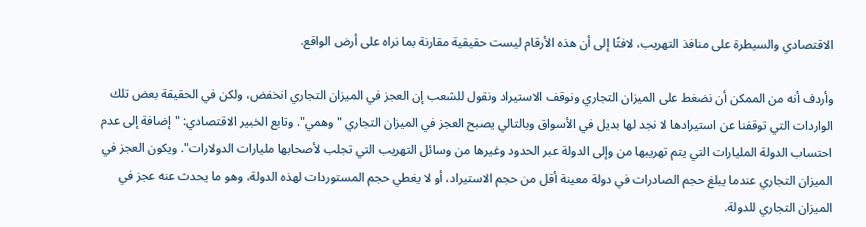الاقتصادي والسيطرة على منافذ التهريب، لافتًا إلى أن هذه الأرقام ليست حقيقية مقارنة بما نراه على أرض الواقع.

وأردف أنه من الممكن أن نضغط على الميزان التجاري ونوقف الاستيراد ونقول للشعب إن العجز في الميزان التجاري انخفض، ولكن في الحقيقة بعض تلك الواردات التي توقفنا عن استيرادها لا نجد لها بديل في الأسواق وبالتالي يصبح العجز في الميزان التجاري "وهمي". وتابع الخبير الاقتصادي: "إضافة إلى عدم احتساب الدولة المليارات التي يتم تهريبها من وإلى الدولة عبر الحدود وغيرها من وسائل التهريب التي تجلب لأصحابها مليارات الدولارات". ويكون العجز في الميزان التجاري عندما يبلغ حجم الصادرات في دولة معينة أقل من حجم الاستيراد، أو لا يغطي حجم المستوردات لهذه الدولة، وهو ما يحدث عنه عجز في الميزان التجاري للدولة.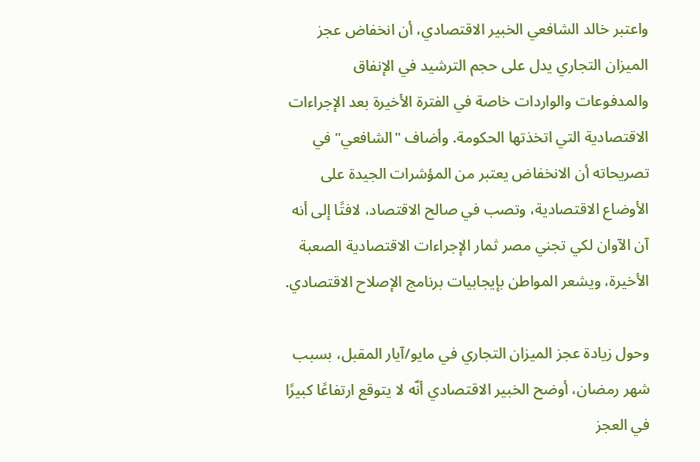واعتبر خالد الشافعي الخبير الاقتصادي، أن انخفاض عجز الميزان التجاري يدل على حجم الترشيد في الإنفاق والمدفوعات والواردات خاصة في الفترة الأخيرة بعد الإجراءات الاقتصادية التي اتخذتها الحكومة. وأضاف "الشافعي" في تصريحاته أن الانخفاض يعتبر من المؤشرات الجيدة على الأوضاع الاقتصادية، وتصب في صالح الاقتصاد، لافتًا إلى أنه آن الآوان لكي تجني مصر ثمار الإجراءات الاقتصادية الصعبة الأخيرة، ويشعر المواطن بإيجابيات برنامج الإصلاح الاقتصادي.

وحول زيادة عجز الميزان التجاري في مايو/آيار المقبل، بسبب شهر رمضان، أوضح الخبير الاقتصادي أنّه لا يتوقع ارتفاعًا كبيرًا في العجز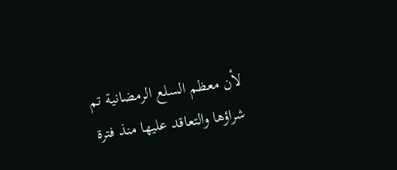لأن معظم السلع الرمضانية تم شراؤها والتعاقد عليها منذ فترة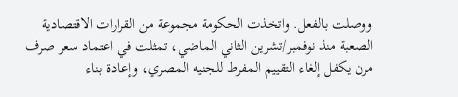ووصلت بالفعل. واتخذت الحكومة مجموعة من القرارات الاقتصادية الصعبة منذ نوفمبر/تشرين الثاني الماضي، تمثلت في اعتماد سعر صرف مرن يكفل إلغاء التقييم المفرط للجنيه المصري، وإعادة بناء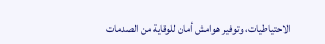الاحتياطيات، وتوفير هوامش أمان للوقاية من الصدمات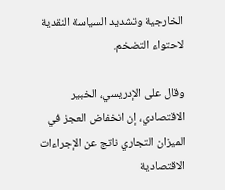الخارجية وتشديد السياسة النقدية لاحتواء التضخم.

وقال على الإدريسي، الخبير الاقتصادي، إن انخفاض العجز في الميزان التجاري ناتج عن الإجراءات الاقتصادية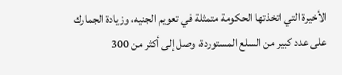الأخيرة التي اتخذتها الحكومة متمثلة في تعويم الجنيه، وزيادة الجمارك على عدد كبير من السلع المستوردة، وصل إلى أكثر من 300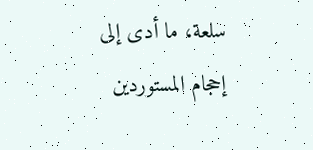سلعة، ما أدى إلى إحجام المستوردين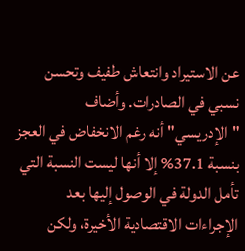عن الاستيراد وانتعاش طفيف وتحسن نسبي في الصادرات. وأضاف "الإدريسي" أنه رغم الانخفاض في العجز بنسبة 37.1% إلا أنها ليست النسبة التي تأمل الدولة في الوصول إليها بعد الإجراءات الاقتصادية الأخيرة، ولكن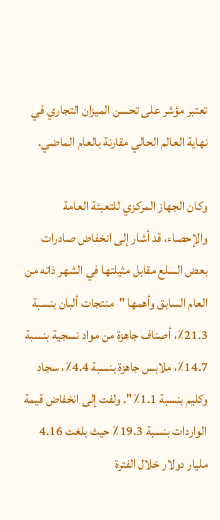تعتبر مؤشر على تحسن الميزان التجاري في نهاية العالم الحالي مقارنة بالعام الماضي.

وكان الجهاز المركزي للتعبئة العامة والإحصاء، قد أشار إلى انخفاض صادرات بعض السلع مقابل مثيلتها في الشهر ذاته من العام السابق وأهمها "منتجات ألبان بنسبة 21.3٪، أصناف جاهزة من مواد نسجية بنسبة 14.7٪، ملابس جاهزة بنسبة 4.4٪، سجاد وكليم بنسبة 1.1٪". ولفت إلى انخفاض قيمة الواردات بنسبة 19.3٪ حيث بلغت 4.16 مليار دولار خلال الفترة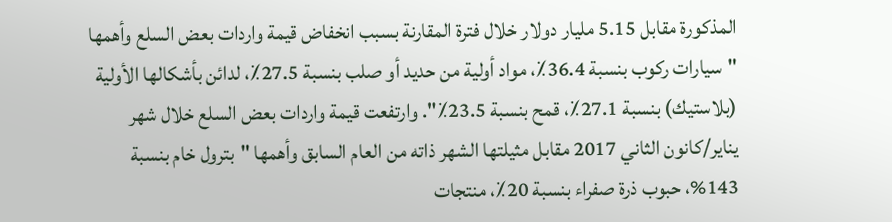المذكورة مقابل 5.15 مليار دولار خلال فترة المقارنة بسبب انخفاض قيمة واردات بعض السلع وأهمها "سيارات ركوب بنسبة 36.4٪، مواد أولية من حديد أو صلب بنسبة 27.5٪، لدائن بأشكالها الأولية (بلاستيك) بنسبة 27.1٪، قمح بنسبة 23.5٪". وارتفعت قيمة واردات بعض السلع خلال شهر يناير/كانون الثاني 2017 مقابل مثيلتها الشهر ذاته من العام السابق وأهمها "بترول خام بنسبة 143%، حبوب ذرة صفراء بنسبة 20٪، منتجات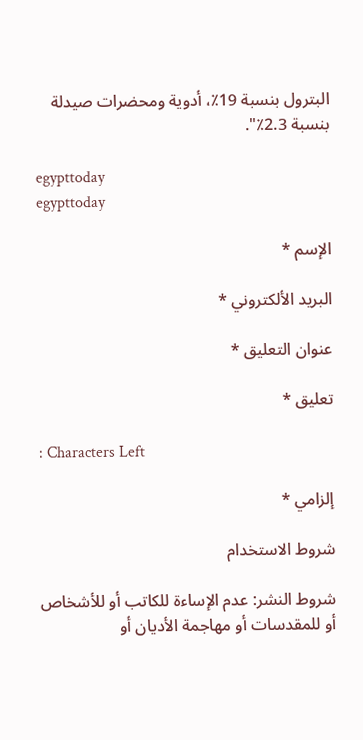البترول بنسبة 19٪، أدوية ومحضرات صيدلة بنسبة 2.3٪".

egypttoday
egypttoday

الإسم *

البريد الألكتروني *

عنوان التعليق *

تعليق *

: Characters Left

إلزامي *

شروط الاستخدام

شروط النشر: عدم الإساءة للكاتب أو للأشخاص أو للمقدسات أو مهاجمة الأديان أو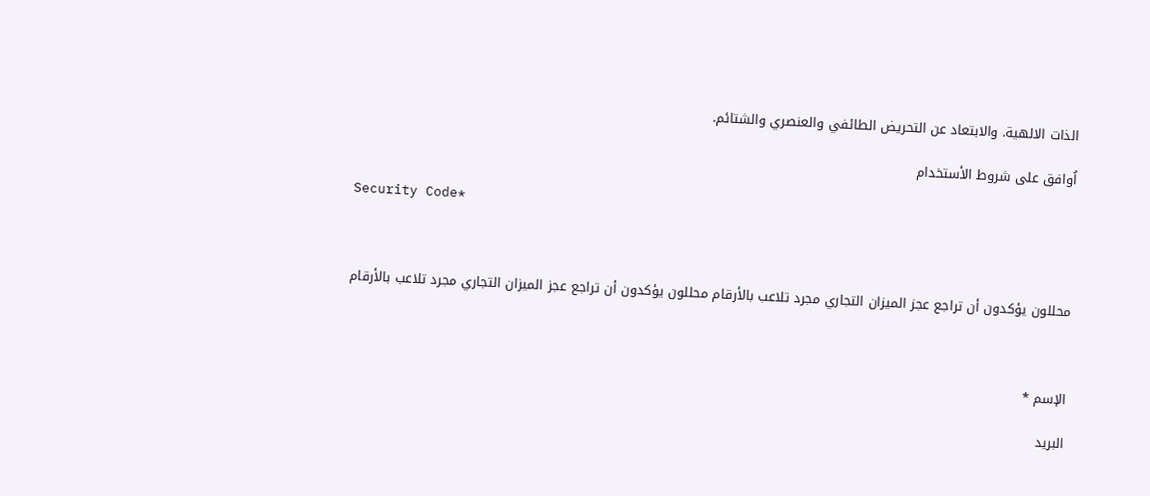الذات الالهية. والابتعاد عن التحريض الطائفي والعنصري والشتائم.

اُوافق على شروط الأستخدام

Security Code*



محللون يؤكدون أن تراجع عجز الميزان التجاري مجرد تلاعب بالأرقام محللون يؤكدون أن تراجع عجز الميزان التجاري مجرد تلاعب بالأرقام



الإسم *

البريد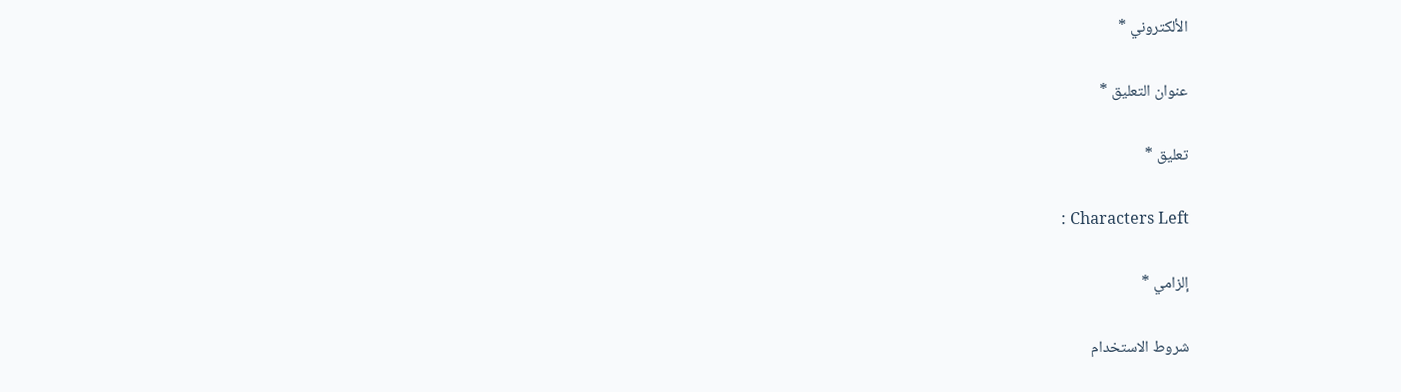الألكتروني *

عنوان التعليق *

تعليق *

: Characters Left

إلزامي *

شروط الاستخدام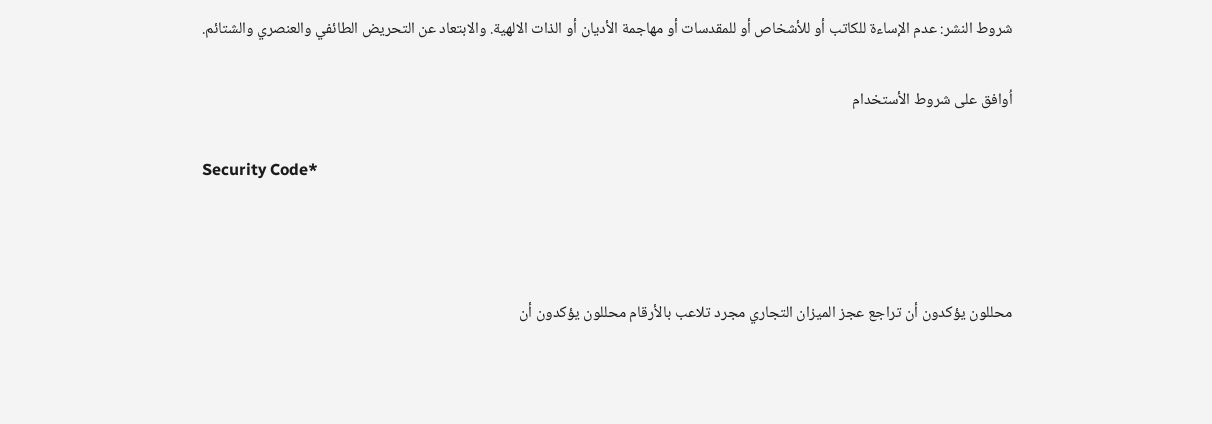شروط النشر: عدم الإساءة للكاتب أو للأشخاص أو للمقدسات أو مهاجمة الأديان أو الذات الالهية. والابتعاد عن التحريض الطائفي والعنصري والشتائم.

اُوافق على شروط الأستخدام

Security Code*



محللون يؤكدون أن تراجع عجز الميزان التجاري مجرد تلاعب بالأرقام محللون يؤكدون أن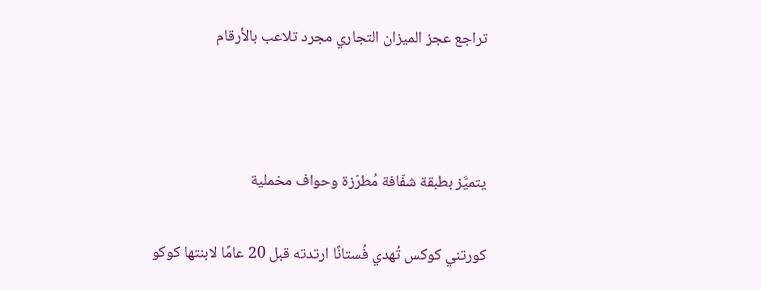تراجع عجز الميزان التجاري مجرد تلاعب بالأرقام



يتميَّز بطبقة شفّافة مُطرّزة وحواف مخملية

كورتني كوكس تُهدي فُستانًا ارتدته قبل 20 عامًا لابنتها كوكو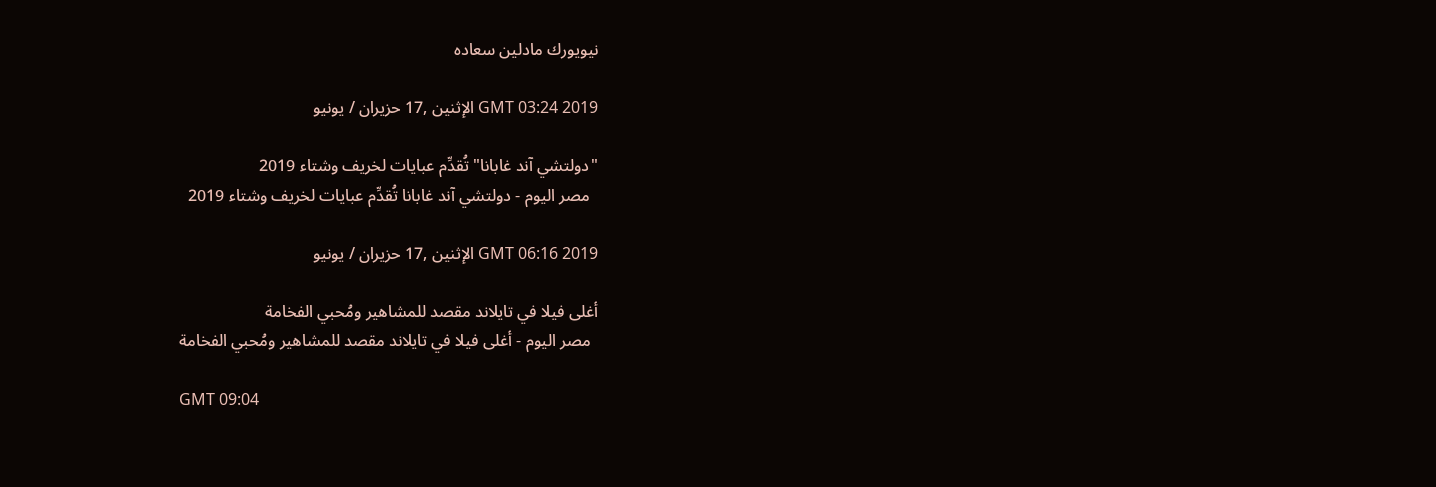نيويورك مادلين سعاده

GMT 03:24 2019 الإثنين ,17 حزيران / يونيو

"دولتشي آند غابانا" تُقدِّم عبايات لخريف وشتاء 2019
  مصر اليوم - دولتشي آند غابانا تُقدِّم عبايات لخريف وشتاء 2019

GMT 06:16 2019 الإثنين ,17 حزيران / يونيو

أغلى فيلا في تايلاند مقصد للمشاهير ومُحبي الفخامة
  مصر اليوم - أغلى فيلا في تايلاند مقصد للمشاهير ومُحبي الفخامة

GMT 09:04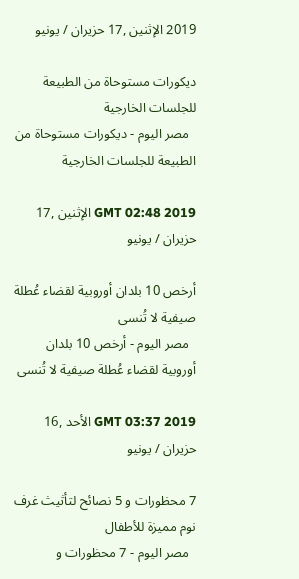2019 الإثنين ,17 حزيران / يونيو

ديكورات مستوحاة من الطبيعة للجلسات الخارجية
  مصر اليوم - ديكورات مستوحاة من الطبيعة للجلسات الخارجية

GMT 02:48 2019 الإثنين ,17 حزيران / يونيو

أرخص 10 بلدان أوروبية لقضاء عُطلة صيفية لا تُنسى
  مصر اليوم - أرخص 10 بلدان أوروبية لقضاء عُطلة صيفية لا تُنسى

GMT 03:37 2019 الأحد ,16 حزيران / يونيو

7 محظورات و 5 نصائح لتأثيث غرف نوم مميزة للأطفال
  مصر اليوم - 7 محظورات و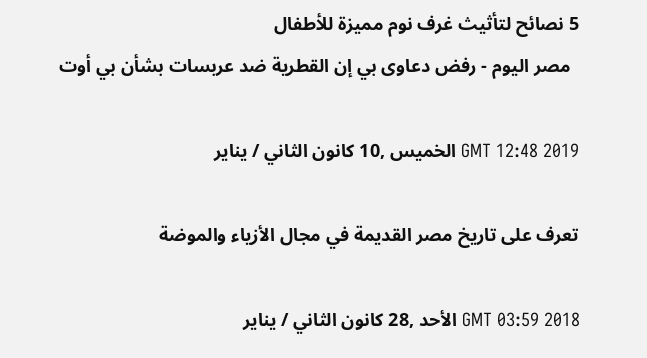5 نصائح لتأثيث غرف نوم مميزة للأطفال
  مصر اليوم - رفض دعاوى بي إن القطرية ضد عربسات بشأن بي أوت

GMT 12:48 2019 الخميس ,10 كانون الثاني / يناير

تعرف على تاريخ مصر القديمة في مجال الأزياء والموضة

GMT 03:59 2018 الأحد ,28 كانون الثاني / يناير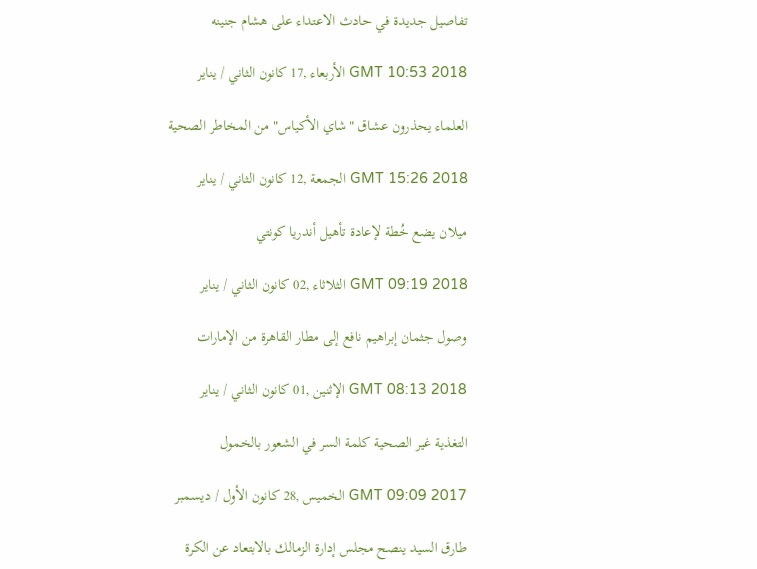تفاصيل جديدة في حادث الاعتداء على هشام جنينه

GMT 10:53 2018 الأربعاء ,17 كانون الثاني / يناير

العلماء يحذرون عشاق "شاي الأكياس" من المخاطر الصحية

GMT 15:26 2018 الجمعة ,12 كانون الثاني / يناير

ميلان يضع خُطة لإعادة تأهيل أندريا كونتي

GMT 09:19 2018 الثلاثاء ,02 كانون الثاني / يناير

وصول جثمان إبراهيم نافع إلى مطار القاهرة من الإمارات

GMT 08:13 2018 الإثنين ,01 كانون الثاني / يناير

التغذية غير الصحية كلمة السر في الشعور بالخمول

GMT 09:09 2017 الخميس ,28 كانون الأول / ديسمبر

طارق السيد ينصح مجلس إدارة الزمالك بالابتعاد عن الكرة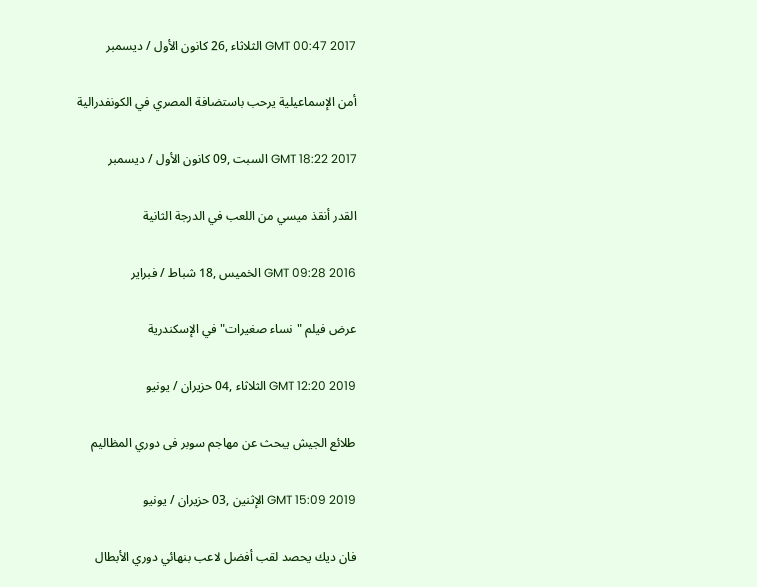GMT 00:47 2017 الثلاثاء ,26 كانون الأول / ديسمبر

أمن الإسماعيلية يرحب باستضافة المصري في الكونفدرالية

GMT 18:22 2017 السبت ,09 كانون الأول / ديسمبر

القدر أنقذ ميسي من اللعب في الدرجة الثانية

GMT 09:28 2016 الخميس ,18 شباط / فبراير

عرض فيلم "نساء صغيرات" في الإسكندرية

GMT 12:20 2019 الثلاثاء ,04 حزيران / يونيو

طلائع الجيش يبحث عن مهاجم سوبر فى دوري المظاليم

GMT 15:09 2019 الإثنين ,03 حزيران / يونيو

فان ديك يحصد لقب أفضل لاعب بنهائي دوري الأبطال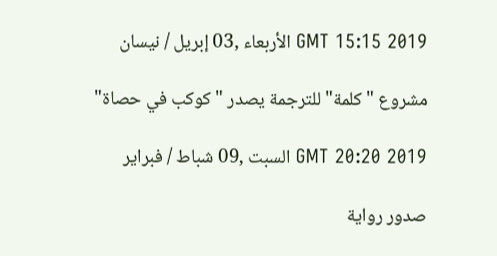GMT 15:15 2019 الأربعاء ,03 إبريل / نيسان

مشروع "كلمة" للترجمة يصدر "كوكب في حصاة"

GMT 20:20 2019 السبت ,09 شباط / فبراير

صدور رواية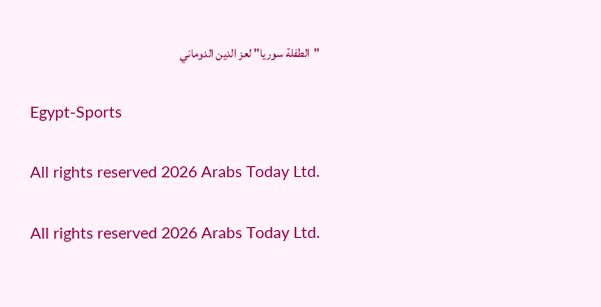"الطفلة سوريا" لعز الدين الدوماني

Egypt-Sports

All rights reserved 2026 Arabs Today Ltd.

All rights reserved 2026 Arabs Today Ltd.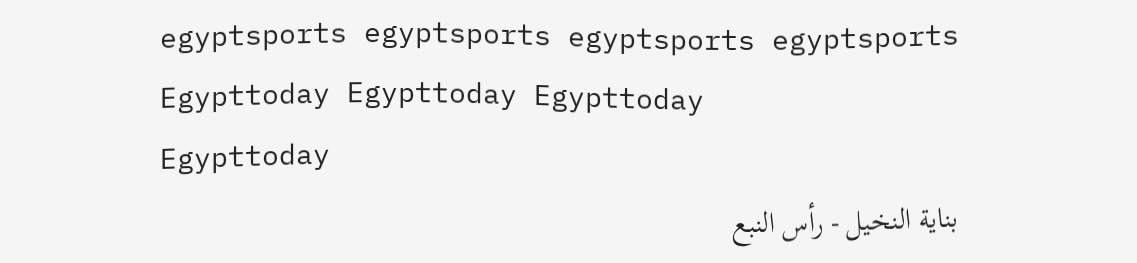egyptsports egyptsports egyptsports egyptsports
Egypttoday Egypttoday Egypttoday
Egypttoday
بناية النخيل - رأس النبع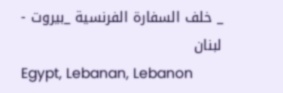_ خلف السفارة الفرنسية _بيروت - لبنان
Egypt, Lebanan, Lebanon